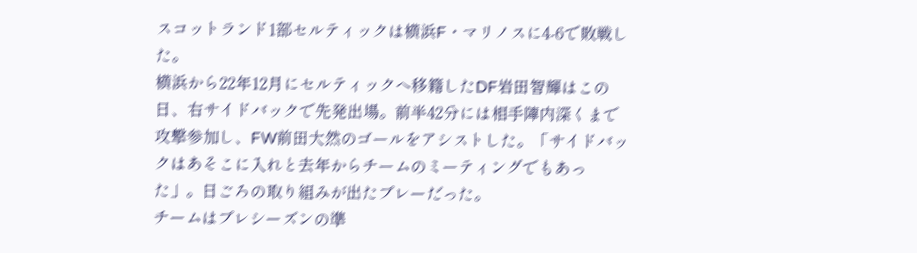スコットランド1部セルティックは横浜F・マリノスに4-6で敗戦した。
横浜から22年12月にセルティックへ移籍したDF岩田智輝はこの日、右サイドバックで先発出場。前半42分には相手陣内深くまで攻撃参加し、FW前田大然のゴールをアシストした。「サイドバックはあそこに入れと去年からチームのミーティングでもあった」。日ごろの取り組みが出たプレーだった。
チームはプレシーズンの準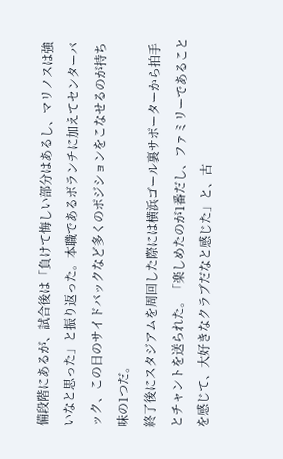備段階にあるが、試合後は「負けて悔しい部分はあるし、マリノスは強いなと思った」と振り返った。本職であるボランチに加えてセンターバック、この日のサイドバックなど多くのポジションをこなせるのが持ち味の1つだ。
終了後にスタジアムを周回した際には横浜ゴール裏サポーターから拍手とチャントを送られた。「楽しめたのが1番だし、ファミリーであることを感じて、大好きなクラブだなと感じた」と、古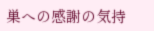巣への感謝の気持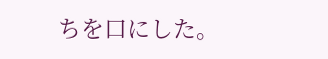ちを口にした。